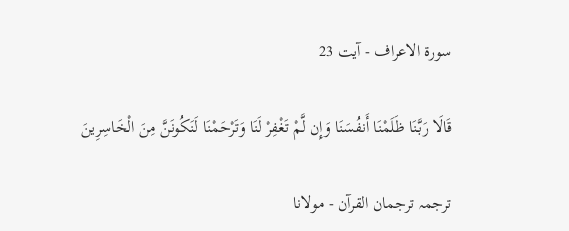سورة الاعراف - آیت 23

قَالَا رَبَّنَا ظَلَمْنَا أَنفُسَنَا وَإِن لَّمْ تَغْفِرْ لَنَا وَتَرْحَمْنَا لَنَكُونَنَّ مِنَ الْخَاسِرِينَ

ترجمہ ترجمان القرآن - مولانا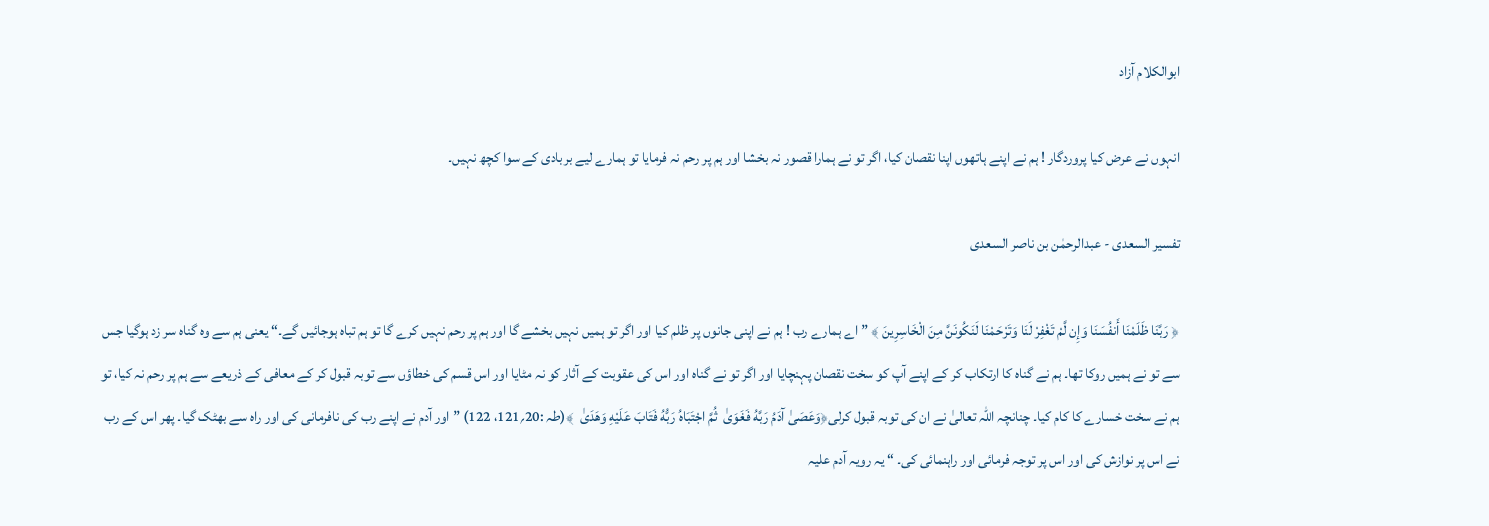ابوالکلام آزاد

انہوں نے عرض کیا پروردگار ! ہم نے اپنے ہاتھوں اپنا نقصان کیا، اگر تو نے ہمارا قصور نہ بخشا اور ہم پر رحم نہ فرمایا تو ہمارے لیے بربادی کے سوا کچھ نہیں۔

تفسیر السعدی - عبدالرحمٰن بن ناصر السعدی

﴿ رَبَّنَا ظَلَمْنَا أَنفُسَنَا وَإِن لَّمْ تَغْفِرْ لَنَا وَتَرْحَمْنَا لَنَكُونَنَّ مِنَ الْخَاسِرِينَ ﴾ ” اے ہمارے رب ! ہم نے اپنی جانوں پر ظلم کیا اور اگر تو ہمیں نہیں بخشے گا اور ہم پر رحم نہیں کرے گا تو ہم تباہ ہوجائیں گے۔“ یعنی ہم سے وہ گناہ سر زد ہوگیا جس سے تو نے ہمیں روکا تھا۔ ہم نے گناہ کا ارتکاب کر کے اپنے آپ کو سخت نقصان پہنچایا اور اگر تو نے گناہ اور اس کی عقوبت کے آثار کو نہ مٹایا اور اس قسم کی خطاؤں سے توبہ قبول کر کے معافی کے ذریعے سے ہم پر رحم نہ کیا، تو ہم نے سخت خسارے کا کام کیا۔ چنانچہ اللہ تعالیٰ نے ان کی توبہ قبول کرلی﴿وَعَصَىٰ آدَمُ رَبَّهُ فَغَوَىٰ  ثُمَّ اجْتَبَاهُ رَبُّهُ فَتَابَ عَلَيْهِ وَهَدَىٰ  ﴾(طہ :20؍121، 122) ” اور آدم نے اپنے رب کی نافرمانی کی اور راہ سے بھٹک گیا۔ پھر اس کے رب نے اس پر نوازش کی اور اس پر توجہ فرمائی اور راہنمائی کی۔ “ یہ رویہ آدم علیہ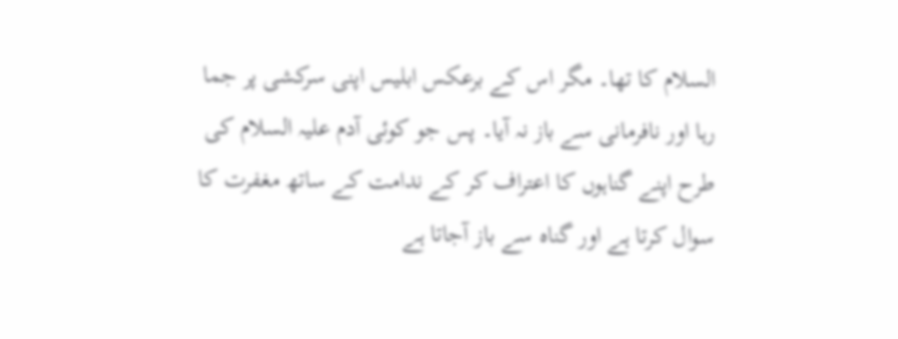السلام کا تھا۔ مگر اس کے برعکس ابلیس اپنی سرکشی پر جما رہا اور نافرمانی سے باز نہ آیا۔ پس جو کوئی آدم علیہ السلام کی طرح اپنے گناہوں کا اعتراف کر کے ندامت کے ساتھ مغفرت کا سوال کرتا ہے اور گناہ سے باز آجاتا ہے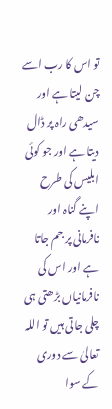تو اس کا رب اسے چن لیتا ہے اور سیدھی راہ پر ڈال دیتا ہے اور جو کوئی ابلیس کی طرح اپنے گناہ اور نافرمانی پر جم جاتا ہے اور اس کی نافرمانیاں بڑھتی ہی چلی جاتی ہیں تو اللہ تعالیٰ سے دوری کے سوا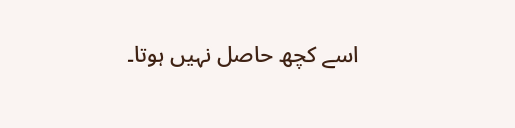اسے کچھ حاصل نہیں ہوتا۔